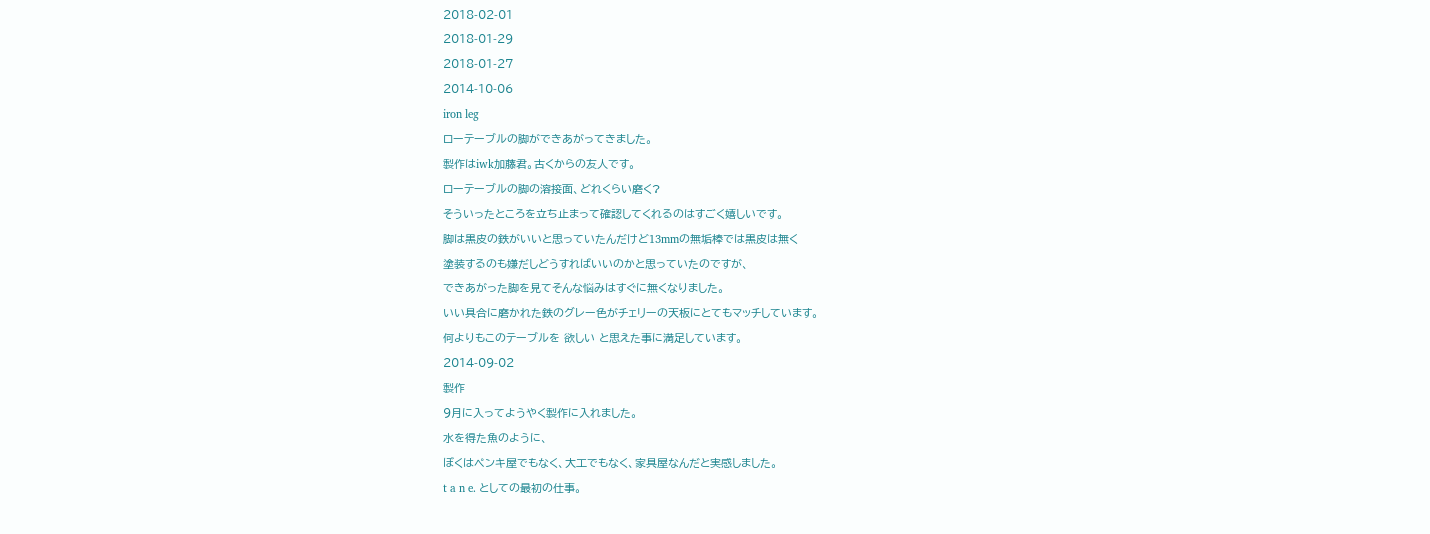2018-02-01
2018-01-29
2018-01-27
2014-10-06
iron leg
ローテーブルの脚ができあがってきました。
製作はiwk加藤君。古くからの友人です。
ローテーブルの脚の溶接面、どれくらい磨く?
そういったところを立ち止まって確認してくれるのはすごく嬉しいです。
脚は黒皮の鉄がいいと思っていたんだけど13mmの無垢棒では黒皮は無く
塗装するのも嫌だしどうすればいいのかと思っていたのですが、
できあがった脚を見てそんな悩みはすぐに無くなりました。
いい具合に磨かれた鉄のグレー色がチェリーの天板にとてもマッチしています。
何よりもこのテーブルを 欲しい と思えた事に満足しています。
2014-09-02
製作
9月に入ってようやく製作に入れました。
水を得た魚のように、
ぼくはペンキ屋でもなく、大工でもなく、家具屋なんだと実感しました。
t a n e. としての最初の仕事。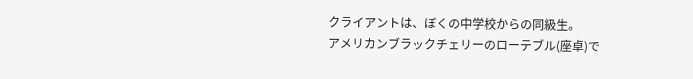クライアントは、ぼくの中学校からの同級生。
アメリカンブラックチェリーのローテブル(座卓)で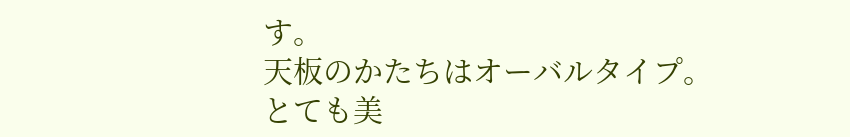す。
天板のかたちはオーバルタイプ。
とても美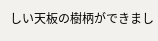しい天板の樹柄ができまし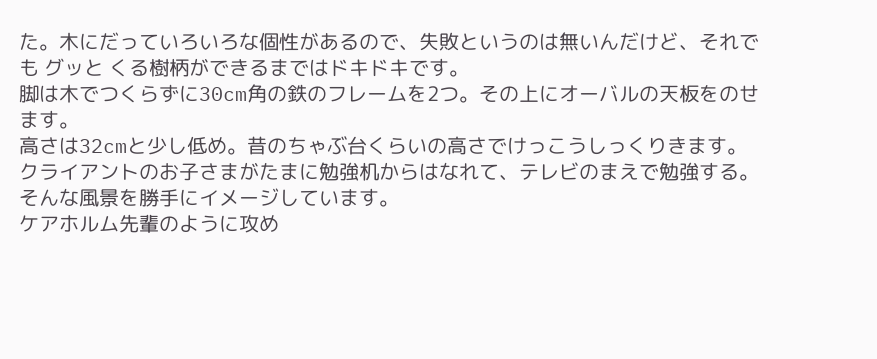た。木にだっていろいろな個性があるので、失敗というのは無いんだけど、それでも グッと くる樹柄ができるまではドキドキです。
脚は木でつくらずに30cm角の鉄のフレームを2つ。その上にオーバルの天板をのせます。
高さは32cmと少し低め。昔のちゃぶ台くらいの高さでけっこうしっくりきます。
クライアントのお子さまがたまに勉強机からはなれて、テレビのまえで勉強する。そんな風景を勝手にイメージしています。
ケアホルム先輩のように攻め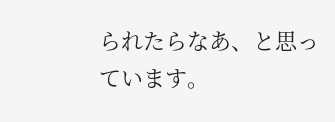られたらなあ、と思っています。